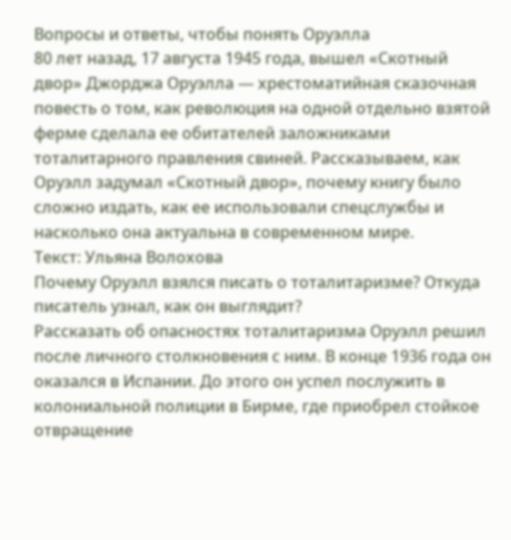Вопросы и ответы, чтобы понять Оруэлла
80 лет назад, 17 августа 1945 года, вышел «Скотный двор» Джорджа Оруэлла — хрестоматийная сказочная повесть о том, как революция на одной отдельно взятой ферме сделала ее обитателей заложниками тоталитарного правления свиней. Рассказываем, как Оруэлл задумал «Скотный двор», почему книгу было сложно издать, как ее использовали спецслужбы и насколько она актуальна в современном мире.
Текст: Ульяна Волохова
Почему Оруэлл взялся писать о тоталитаризме? Откуда писатель узнал, как он выглядит?
Рассказать об опасностях тоталитаризма Оруэлл решил после личного столкновения с ним. В конце 1936 года он оказался в Испании. До этого он успел послужить в колониальной полиции в Бирме, где приобрел стойкое отвращение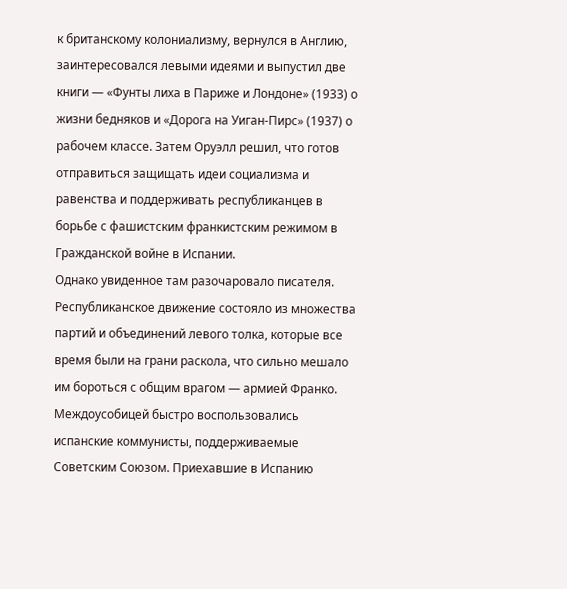к британскому колониализму, вернулся в Англию, заинтересовался левыми идеями и выпустил две книги — «Фунты лиха в Париже и Лондоне» (1933) о жизни бедняков и «Дорога на Уиган-Пирс» (1937) о рабочем классе. Затем Оруэлл решил, что готов отправиться защищать идеи социализма и равенства и поддерживать республиканцев в борьбе с фашистским франкистским режимом в Гражданской войне в Испании.
Однако увиденное там разочаровало писателя. Республиканское движение состояло из множества партий и объединений левого толка, которые все время были на грани раскола, что сильно мешало им бороться с общим врагом — армией Франко. Междоусобицей быстро воспользовались испанские коммунисты, поддерживаемые Советским Союзом. Приехавшие в Испанию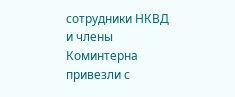сотрудники НКВД и члены Коминтерна привезли с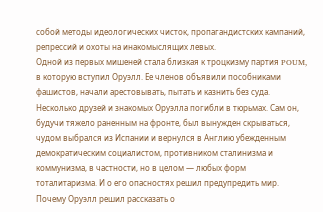собой методы идеологических чисток, пропагандистских кампаний, репрессий и охоты на инакомыслящих левых.
Одной из первых мишеней стала близкая к троцкизму партия POUM, в которую вступил Оруэлл. Ее членов объявили пособниками фашистов, начали арестовывать, пытать и казнить без суда. Несколько друзей и знакомых Оруэлла погибли в тюрьмах. Сам он, будучи тяжело раненным на фронте, был вынужден скрываться, чудом выбрался из Испании и вернулся в Англию убежденным демократическим социалистом, противником сталинизма и коммунизма, в частности, но в целом — любых форм тоталитаризма. И о его опасностях решил предупредить мир.
Почему Оруэлл решил рассказать о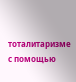тоталитаризме с помощью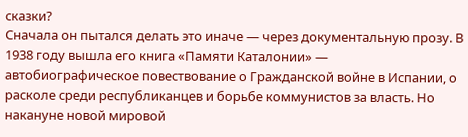сказки?
Сначала он пытался делать это иначе — через документальную прозу. В 1938 году вышла его книга «Памяти Каталонии» — автобиографическое повествование о Гражданской войне в Испании, о расколе среди республиканцев и борьбе коммунистов за власть. Но накануне новой мировой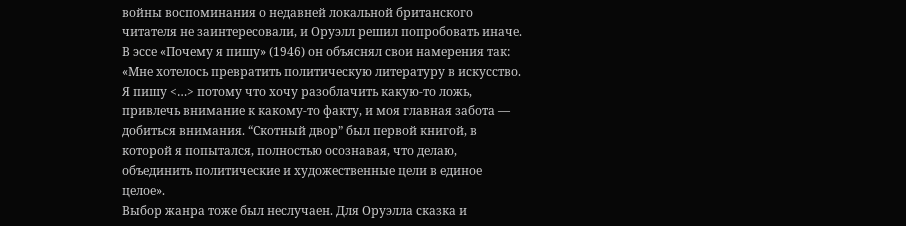войны воспоминания о недавней локальной британского читателя не заинтересовали, и Оруэлл решил попробовать иначе.
В эссе «Почему я пишу» (1946) он объяснял свои намерения так: «Мне хотелось превратить политическую литературу в искусство. Я пишу <…> потому что хочу разоблачить какую-то ложь, привлечь внимание к какому-то факту, и моя главная забота — добиться внимания. “Скотный двор” был первой книгой, в которой я попытался, полностью осознавая, что делаю, объединить политические и художественные цели в единое целое».
Выбор жанра тоже был неслучаен. Для Оруэлла сказка и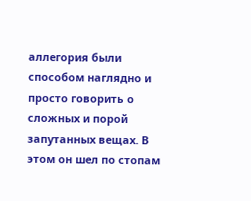аллегория были способом наглядно и просто говорить о сложных и порой запутанных вещах. В этом он шел по стопам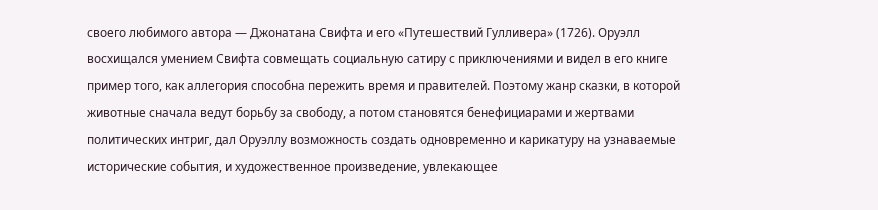своего любимого автора — Джонатана Свифта и его «Путешествий Гулливера» (1726). Оруэлл восхищался умением Свифта совмещать социальную сатиру с приключениями и видел в его книге пример того, как аллегория способна пережить время и правителей. Поэтому жанр сказки, в которой животные сначала ведут борьбу за свободу, а потом становятся бенефициарами и жертвами политических интриг, дал Оруэллу возможность создать одновременно и карикатуру на узнаваемые исторические события, и художественное произведение, увлекающее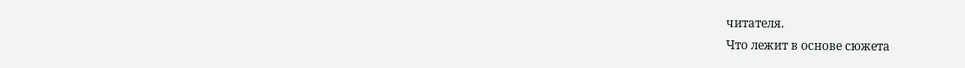читателя.
Что лежит в основе сюжета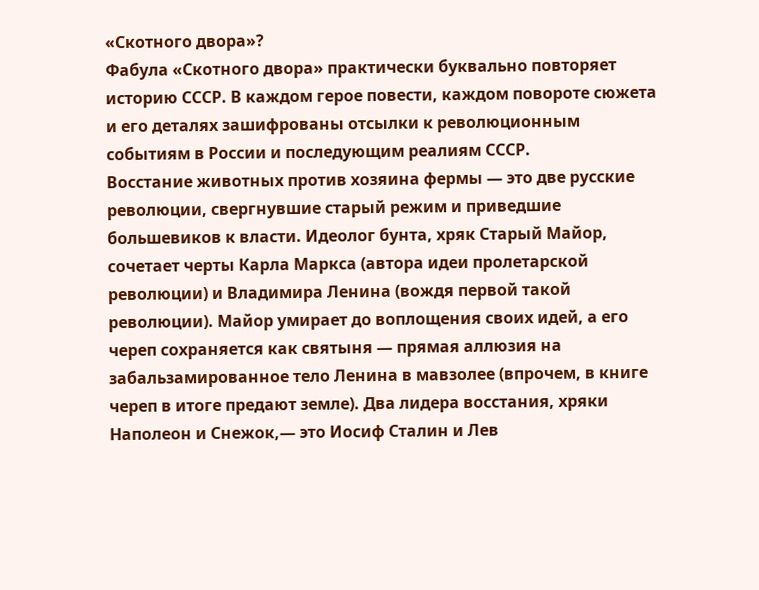«Скотного двора»?
Фабула «Скотного двора» практически буквально повторяет историю СССР. В каждом герое повести, каждом повороте сюжета и его деталях зашифрованы отсылки к революционным событиям в России и последующим реалиям СССР.
Восстание животных против хозяина фермы — это две русские революции, свергнувшие старый режим и приведшие большевиков к власти. Идеолог бунта, хряк Старый Майор, сочетает черты Карла Маркса (автора идеи пролетарской революции) и Владимира Ленина (вождя первой такой революции). Майор умирает до воплощения своих идей, а его череп сохраняется как святыня — прямая аллюзия на забальзамированное тело Ленина в мавзолее (впрочем, в книге череп в итоге предают земле). Два лидера восстания, хряки Наполеон и Снежок,— это Иосиф Сталин и Лев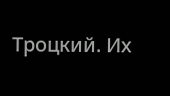Троцкий. Их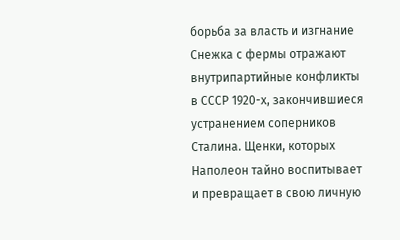борьба за власть и изгнание Снежка с фермы отражают внутрипартийные конфликты в СССР 1920-х, закончившиеся устранением соперников Сталина. Щенки, которых Наполеон тайно воспитывает и превращает в свою личную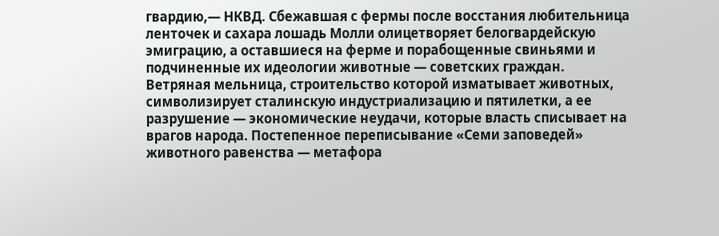гвардию,— НКВД. Сбежавшая с фермы после восстания любительница ленточек и сахара лошадь Молли олицетворяет белогвардейскую эмиграцию, а оставшиеся на ферме и порабощенные свиньями и подчиненные их идеологии животные — советских граждан.
Ветряная мельница, строительство которой изматывает животных, символизирует сталинскую индустриализацию и пятилетки, а ее разрушение — экономические неудачи, которые власть списывает на врагов народа. Постепенное переписывание «Семи заповедей» животного равенства — метафора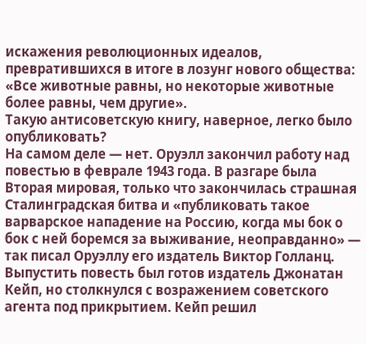искажения революционных идеалов, превратившихся в итоге в лозунг нового общества: «Все животные равны, но некоторые животные более равны, чем другие».
Такую антисоветскую книгу, наверное, легко было опубликовать?
На самом деле — нет. Оруэлл закончил работу над повестью в феврале 1943 года. В разгаре была Вторая мировая, только что закончилась страшная Сталинградская битва и «публиковать такое варварское нападение на Россию, когда мы бок о бок с ней боремся за выживание, неоправданно» — так писал Оруэллу его издатель Виктор Голланц.
Выпустить повесть был готов издатель Джонатан Кейп, но столкнулся с возражением советского агента под прикрытием. Кейп решил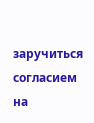заручиться согласием на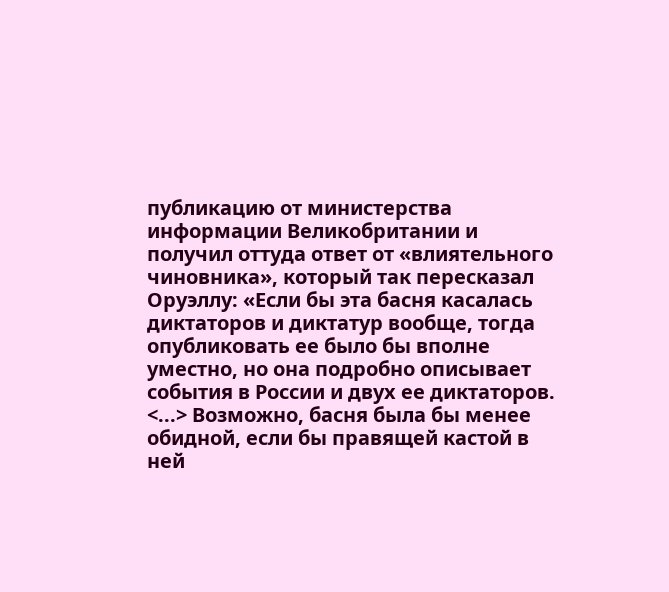публикацию от министерства информации Великобритании и получил оттуда ответ от «влиятельного чиновника», который так пересказал Оруэллу: «Если бы эта басня касалась диктаторов и диктатур вообще, тогда опубликовать ее было бы вполне уместно, но она подробно описывает события в России и двух ее диктаторов. <...> Возможно, басня была бы менее обидной, если бы правящей кастой в ней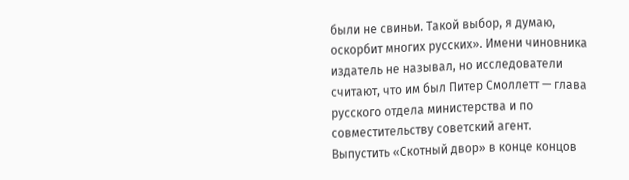были не свиньи. Такой выбор, я думаю, оскорбит многих русских». Имени чиновника издатель не называл, но исследователи считают, что им был Питер Смоллетт — глава русского отдела министерства и по совместительству советский агент.
Выпустить «Скотный двор» в конце концов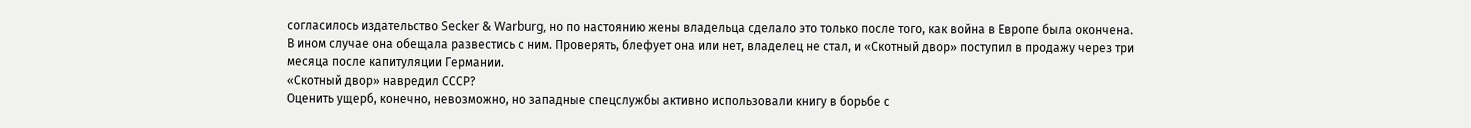согласилось издательство Secker & Warburg, но по настоянию жены владельца сделало это только после того, как война в Европе была окончена. В ином случае она обещала развестись с ним. Проверять, блефует она или нет, владелец не стал, и «Скотный двор» поступил в продажу через три месяца после капитуляции Германии.
«Скотный двор» навредил СССР?
Оценить ущерб, конечно, невозможно, но западные спецслужбы активно использовали книгу в борьбе с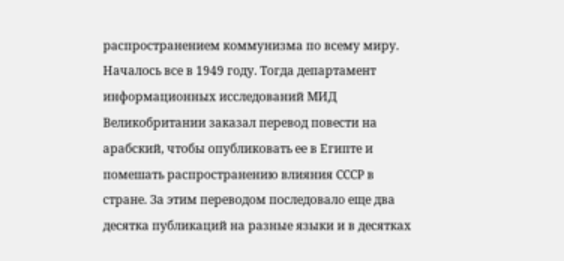распространением коммунизма по всему миру.
Началось все в 1949 году. Тогда департамент информационных исследований МИД Великобритании заказал перевод повести на арабский, чтобы опубликовать ее в Египте и помешать распространению влияния СССР в стране. За этим переводом последовало еще два десятка публикаций на разные языки и в десятках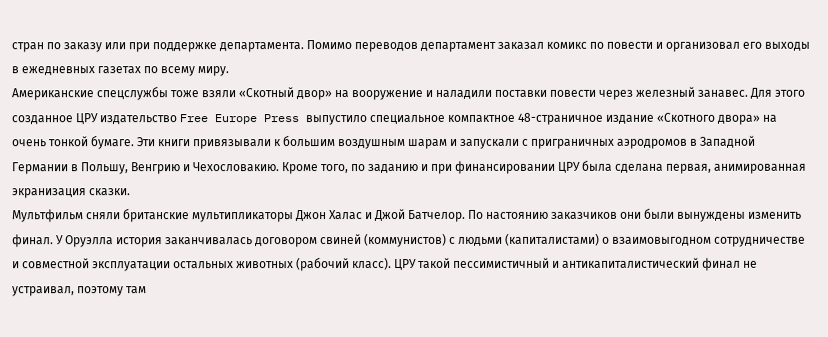стран по заказу или при поддержке департамента. Помимо переводов департамент заказал комикс по повести и организовал его выходы в ежедневных газетах по всему миру.
Американские спецслужбы тоже взяли «Скотный двор» на вооружение и наладили поставки повести через железный занавес. Для этого созданное ЦРУ издательство Free Europe Press выпустило специальное компактное 48-страничное издание «Скотного двора» на очень тонкой бумаге. Эти книги привязывали к большим воздушным шарам и запускали с приграничных аэродромов в Западной Германии в Польшу, Венгрию и Чехословакию. Кроме того, по заданию и при финансировании ЦРУ была сделана первая, анимированная экранизация сказки.
Мультфильм сняли британские мультипликаторы Джон Халас и Джой Батчелор. По настоянию заказчиков они были вынуждены изменить финал. У Оруэлла история заканчивалась договором свиней (коммунистов) с людьми (капиталистами) о взаимовыгодном сотрудничестве и совместной эксплуатации остальных животных (рабочий класс). ЦРУ такой пессимистичный и антикапиталистический финал не устраивал, поэтому там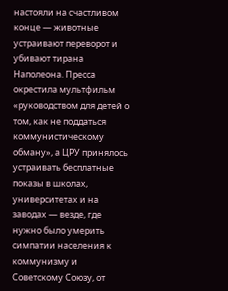настояли на счастливом конце — животные устраивают переворот и убивают тирана Наполеона. Пресса окрестила мультфильм «руководством для детей о том, как не поддаться коммунистическому обману», а ЦРУ принялось устраивать бесплатные показы в школах, университетах и на заводах — везде, где нужно было умерить симпатии населения к коммунизму и Советскому Союзу, от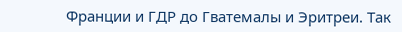Франции и ГДР до Гватемалы и Эритреи. Так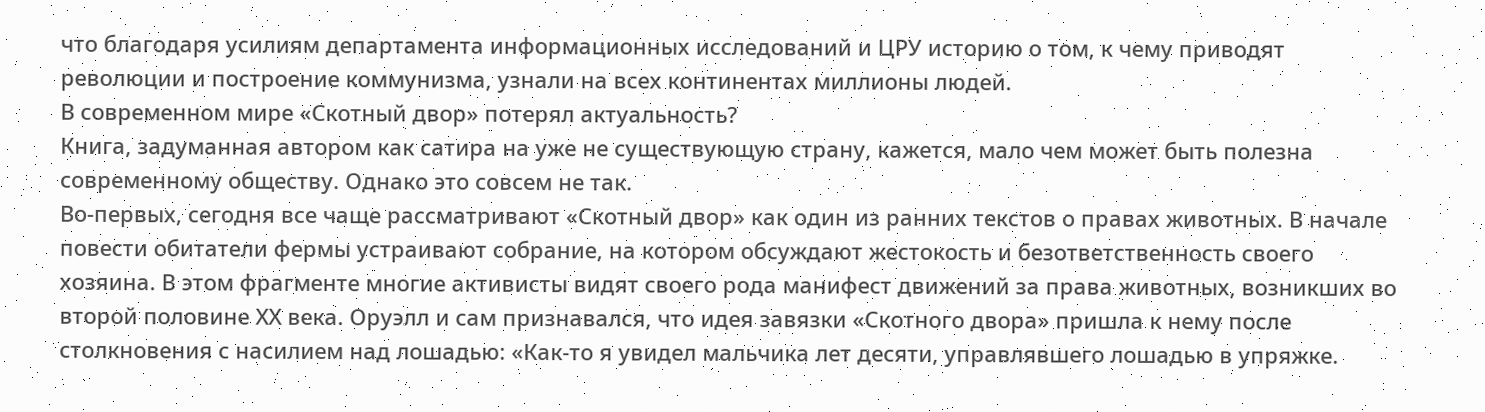что благодаря усилиям департамента информационных исследований и ЦРУ историю о том, к чему приводят революции и построение коммунизма, узнали на всех континентах миллионы людей.
В современном мире «Скотный двор» потерял актуальность?
Книга, задуманная автором как сатира на уже не существующую страну, кажется, мало чем может быть полезна современному обществу. Однако это совсем не так.
Во-первых, сегодня все чаще рассматривают «Скотный двор» как один из ранних текстов о правах животных. В начале повести обитатели фермы устраивают собрание, на котором обсуждают жестокость и безответственность своего хозяина. В этом фрагменте многие активисты видят своего рода манифест движений за права животных, возникших во второй половине ХХ века. Оруэлл и сам признавался, что идея завязки «Скотного двора» пришла к нему после столкновения с насилием над лошадью: «Как-то я увидел мальчика лет десяти, управлявшего лошадью в упряжке.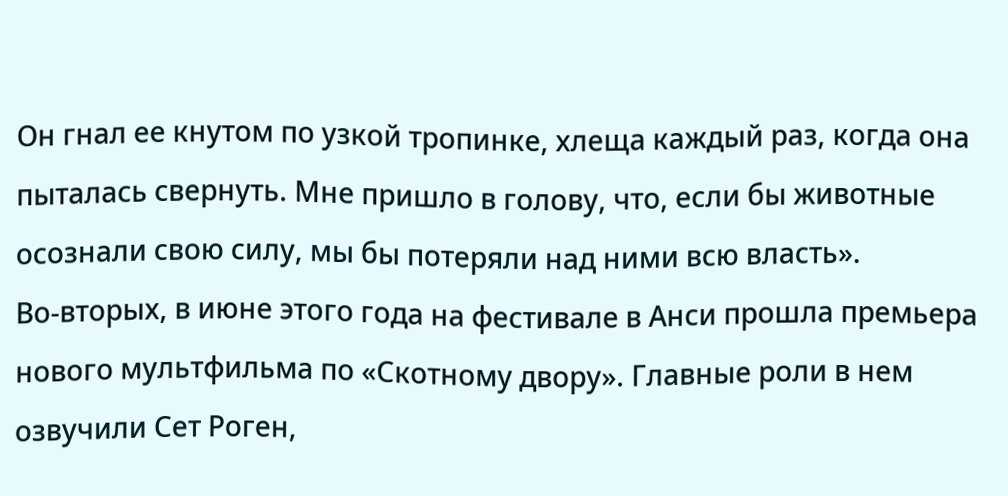Он гнал ее кнутом по узкой тропинке, хлеща каждый раз, когда она пыталась свернуть. Мне пришло в голову, что, если бы животные осознали свою силу, мы бы потеряли над ними всю власть».
Во-вторых, в июне этого года на фестивале в Анси прошла премьера нового мультфильма по «Скотному двору». Главные роли в нем озвучили Сет Роген,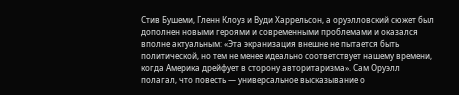Стив Бушеми, Гленн Клоуз и Вуди Харрельсон, а оруэлловский сюжет был дополнен новыми героями и современными проблемами и оказался вполне актуальным: «Эта экранизация внешне не пытается быть политической, но тем не менее идеально соответствует нашему времени, когда Америка дрейфует в сторону авторитаризма». Сам Оруэлл полагал, что повесть — универсальное высказывание о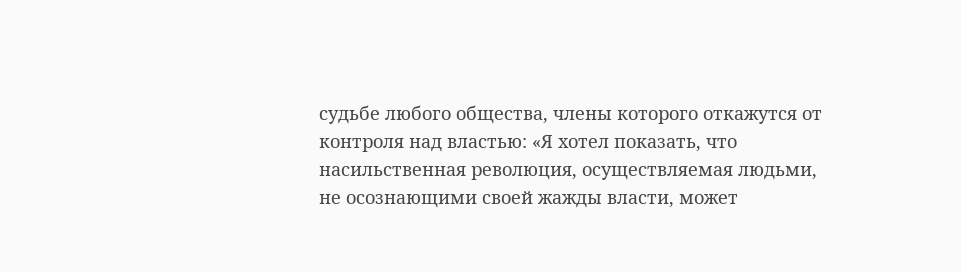судьбе любого общества, члены которого откажутся от контроля над властью: «Я хотел показать, что насильственная революция, осуществляемая людьми, не осознающими своей жажды власти, может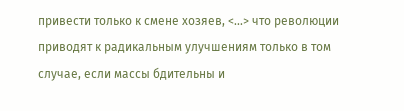привести только к смене хозяев, <...> что революции приводят к радикальным улучшениям только в том случае, если массы бдительны и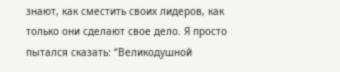знают, как сместить своих лидеров, как только они сделают свое дело. Я просто пытался сказать: “Великодушной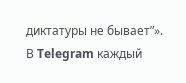диктатуры не бывает”».
В Telegram каждый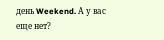день Weekend. А у вас еще нет?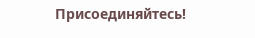Присоединяйтесь!